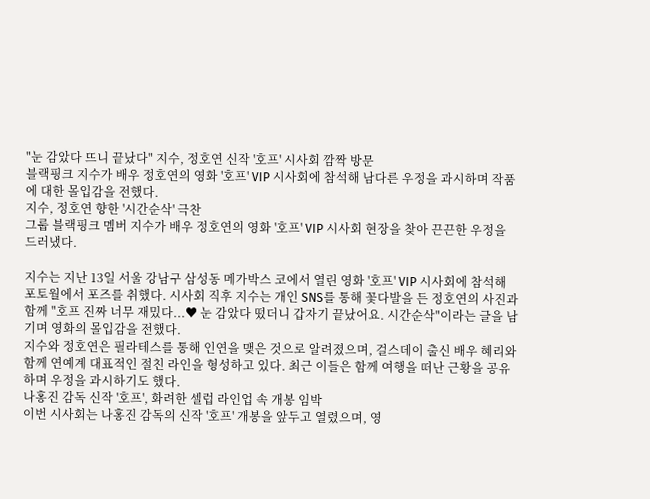"눈 감았다 뜨니 끝났다" 지수, 정호연 신작 '호프' 시사회 깜짝 방문
블랙핑크 지수가 배우 정호연의 영화 '호프' VIP 시사회에 참석해 남다른 우정을 과시하며 작품에 대한 몰입감을 전했다.
지수, 정호연 향한 '시간순삭' 극찬
그룹 블랙핑크 멤버 지수가 배우 정호연의 영화 '호프' VIP 시사회 현장을 찾아 끈끈한 우정을 드러냈다.

지수는 지난 13일 서울 강남구 삼성동 메가박스 코에서 열린 영화 '호프' VIP 시사회에 참석해 포토월에서 포즈를 취했다. 시사회 직후 지수는 개인 SNS를 통해 꽃다발을 든 정호연의 사진과 함께 "호프 진짜 너무 재밌다...♥ 눈 감았다 떴더니 갑자기 끝났어요. 시간순삭"이라는 글을 남기며 영화의 몰입감을 전했다.
지수와 정호연은 필라테스를 통해 인연을 맺은 것으로 알려졌으며, 걸스데이 출신 배우 혜리와 함께 연예계 대표적인 절친 라인을 형성하고 있다. 최근 이들은 함께 여행을 떠난 근황을 공유하며 우정을 과시하기도 했다.
나홍진 감독 신작 '호프', 화려한 셀럽 라인업 속 개봉 임박
이번 시사회는 나홍진 감독의 신작 '호프' 개봉을 앞두고 열렸으며, 영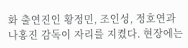화 출연진인 황정민, 조인성, 정호연과 나홍진 감독이 자리를 지켰다. 현장에는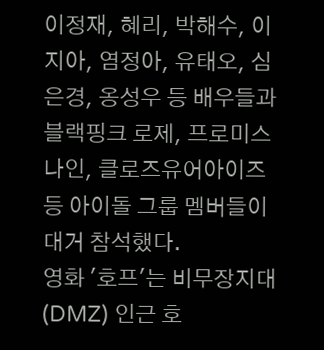이정재, 혜리, 박해수, 이지아, 염정아, 유태오, 심은경, 옹성우 등 배우들과 블랙핑크 로제, 프로미스나인, 클로즈유어아이즈 등 아이돌 그룹 멤버들이 대거 참석했다.
영화 '호프'는 비무장지대(DMZ) 인근 호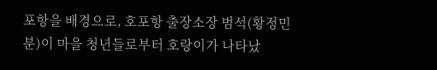포항을 배경으로, 호포항 출장소장 범석(황정민 분)이 마을 청년들로부터 호랑이가 나타났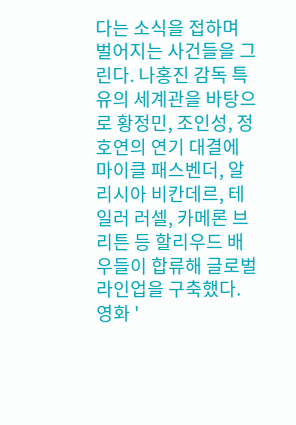다는 소식을 접하며 벌어지는 사건들을 그린다. 나홍진 감독 특유의 세계관을 바탕으로 황정민, 조인성, 정호연의 연기 대결에 마이클 패스벤더, 알리시아 비칸데르, 테일러 러셀, 카메론 브리튼 등 할리우드 배우들이 합류해 글로벌 라인업을 구축했다.
영화 '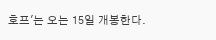호프'는 오는 15일 개봉한다.